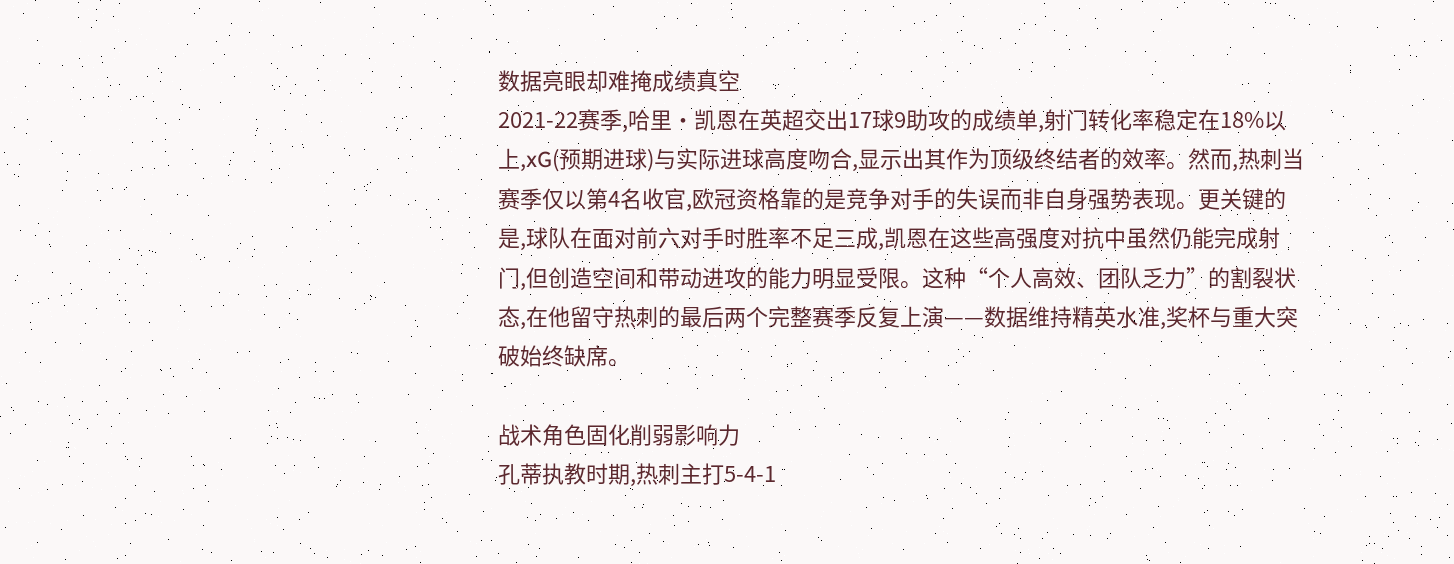数据亮眼却难掩成绩真空
2021-22赛季,哈里·凯恩在英超交出17球9助攻的成绩单,射门转化率稳定在18%以上,xG(预期进球)与实际进球高度吻合,显示出其作为顶级终结者的效率。然而,热刺当赛季仅以第4名收官,欧冠资格靠的是竞争对手的失误而非自身强势表现。更关键的是,球队在面对前六对手时胜率不足三成,凯恩在这些高强度对抗中虽然仍能完成射门,但创造空间和带动进攻的能力明显受限。这种“个人高效、团队乏力”的割裂状态,在他留守热刺的最后两个完整赛季反复上演——数据维持精英水准,奖杯与重大突破始终缺席。

战术角色固化削弱影响力
孔蒂执教时期,热刺主打5-4-1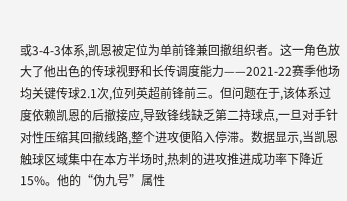或3-4-3体系,凯恩被定位为单前锋兼回撤组织者。这一角色放大了他出色的传球视野和长传调度能力——2021-22赛季他场均关键传球2.1次,位列英超前锋前三。但问题在于,该体系过度依赖凯恩的后撤接应,导致锋线缺乏第二持球点,一旦对手针对性压缩其回撤线路,整个进攻便陷入停滞。数据显示,当凯恩触球区域集中在本方半场时,热刺的进攻推进成功率下降近15%。他的“伪九号”属性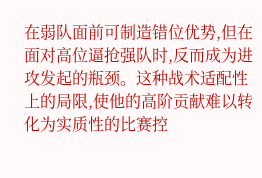在弱队面前可制造错位优势,但在面对高位逼抢强队时,反而成为进攻发起的瓶颈。这种战术适配性上的局限,使他的高阶贡献难以转化为实质性的比赛控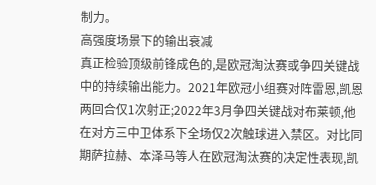制力。
高强度场景下的输出衰减
真正检验顶级前锋成色的,是欧冠淘汰赛或争四关键战中的持续输出能力。2021年欧冠小组赛对阵雷恩,凯恩两回合仅1次射正;2022年3月争四关键战对布莱顿,他在对方三中卫体系下全场仅2次触球进入禁区。对比同期萨拉赫、本泽马等人在欧冠淘汰赛的决定性表现,凯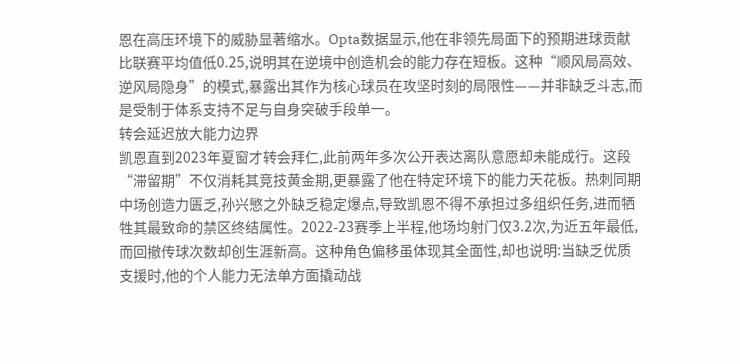恩在高压环境下的威胁显著缩水。Opta数据显示,他在非领先局面下的预期进球贡献比联赛平均值低0.25,说明其在逆境中创造机会的能力存在短板。这种“顺风局高效、逆风局隐身”的模式,暴露出其作为核心球员在攻坚时刻的局限性——并非缺乏斗志,而是受制于体系支持不足与自身突破手段单一。
转会延迟放大能力边界
凯恩直到2023年夏窗才转会拜仁,此前两年多次公开表达离队意愿却未能成行。这段“滞留期”不仅消耗其竞技黄金期,更暴露了他在特定环境下的能力天花板。热刺同期中场创造力匮乏,孙兴慜之外缺乏稳定爆点,导致凯恩不得不承担过多组织任务,进而牺牲其最致命的禁区终结属性。2022-23赛季上半程,他场均射门仅3.2次,为近五年最低,而回撤传球次数却创生涯新高。这种角色偏移虽体现其全面性,却也说明:当缺乏优质支援时,他的个人能力无法单方面撬动战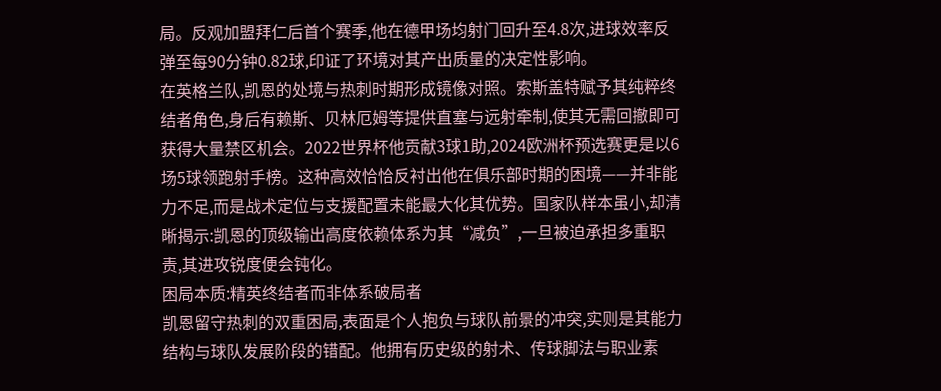局。反观加盟拜仁后首个赛季,他在德甲场均射门回升至4.8次,进球效率反弹至每90分钟0.82球,印证了环境对其产出质量的决定性影响。
在英格兰队,凯恩的处境与热刺时期形成镜像对照。索斯盖特赋予其纯粹终结者角色,身后有赖斯、贝林厄姆等提供直塞与远射牵制,使其无需回撤即可获得大量禁区机会。2022世界杯他贡献3球1助,2024欧洲杯预选赛更是以6场5球领跑射手榜。这种高效恰恰反衬出他在俱乐部时期的困境——并非能力不足,而是战术定位与支援配置未能最大化其优势。国家队样本虽小,却清晰揭示:凯恩的顶级输出高度依赖体系为其“减负”,一旦被迫承担多重职责,其进攻锐度便会钝化。
困局本质:精英终结者而非体系破局者
凯恩留守热刺的双重困局,表面是个人抱负与球队前景的冲突,实则是其能力结构与球队发展阶段的错配。他拥有历史级的射术、传球脚法与职业素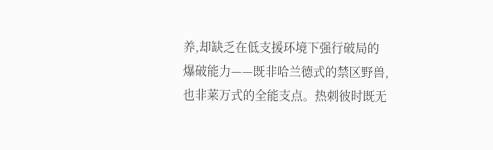养,却缺乏在低支援环境下强行破局的爆破能力——既非哈兰德式的禁区野兽,也非莱万式的全能支点。热刺彼时既无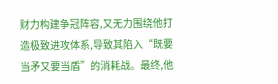财力构建争冠阵容,又无力围绕他打造极致进攻体系,导致其陷入“既要当矛又要当盾”的消耗战。最终,他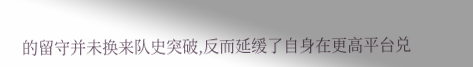的留守并未换来队史突破,反而延缓了自身在更高平台兑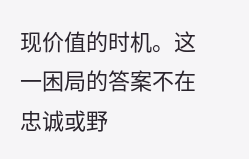现价值的时机。这一困局的答案不在忠诚或野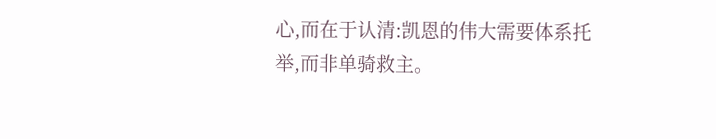心,而在于认清:凯恩的伟大需要体系托举,而非单骑救主。